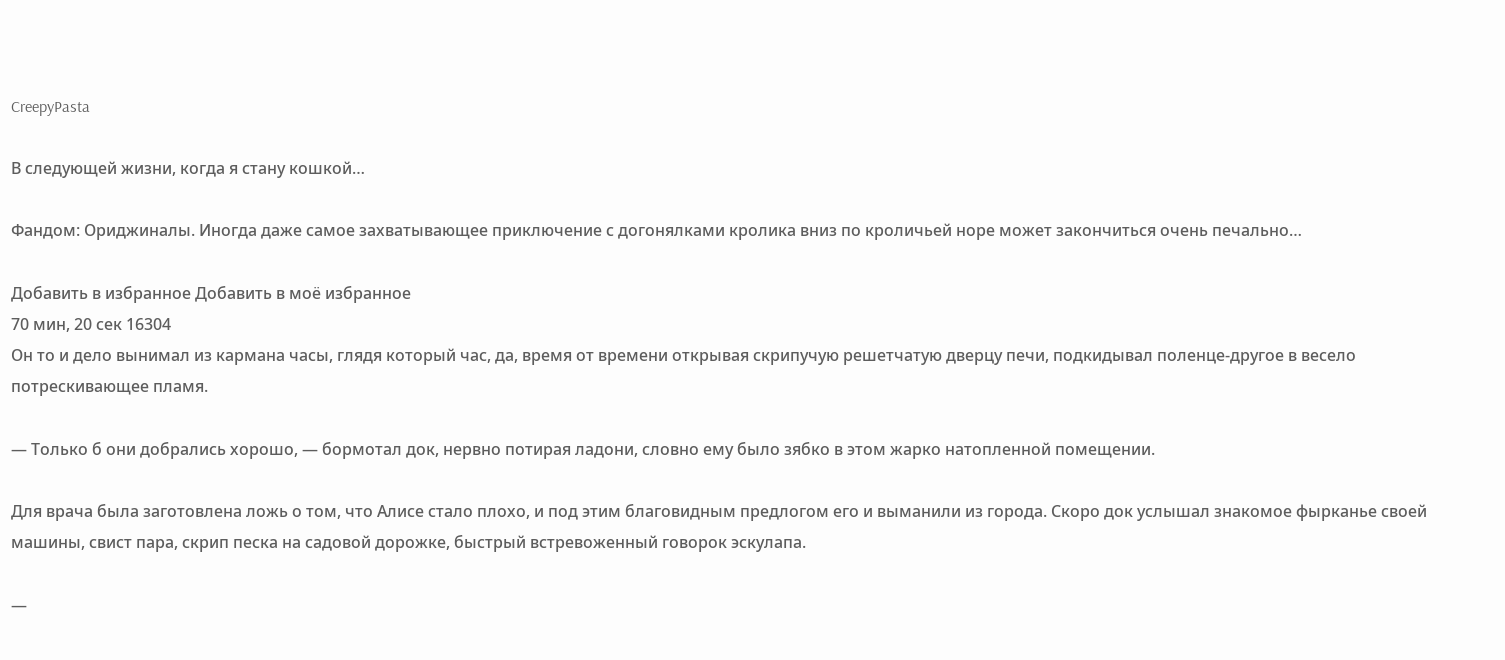CreepyPasta

В следующей жизни, когда я стану кошкой…

Фандом: Ориджиналы. Иногда даже самое захватывающее приключение с догонялками кролика вниз по кроличьей норе может закончиться очень печально…

Добавить в избранное Добавить в моё избранное
70 мин, 20 сек 16304
Он то и дело вынимал из кармана часы, глядя который час, да, время от времени открывая скрипучую решетчатую дверцу печи, подкидывал поленце-другое в весело потрескивающее пламя.

— Только б они добрались хорошо, — бормотал док, нервно потирая ладони, словно ему было зябко в этом жарко натопленной помещении.

Для врача была заготовлена ложь о том, что Алисе стало плохо, и под этим благовидным предлогом его и выманили из города. Скоро док услышал знакомое фырканье своей машины, свист пара, скрип песка на садовой дорожке, быстрый встревоженный говорок эскулапа.

—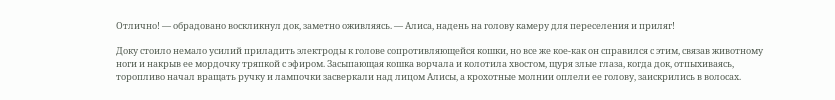Отлично! — обрадовано воскликнул док, заметно оживляясь. — Алиса, надень на голову камеру для переселения и приляг!

Доку стоило немало усилий приладить электроды к голове сопротивляющейся кошки, но все же кое-как он справился с этим, связав животному ноги и накрыв ее мордочку тряпкой с эфиром. Засыпающая кошка ворчала и колотила хвостом, щуря злые глаза, когда док, отпыхиваясь, торопливо начал вращать ручку и лампочки засверкали над лицом Алисы, а крохотные молнии оплели ее голову, заискрились в волосах.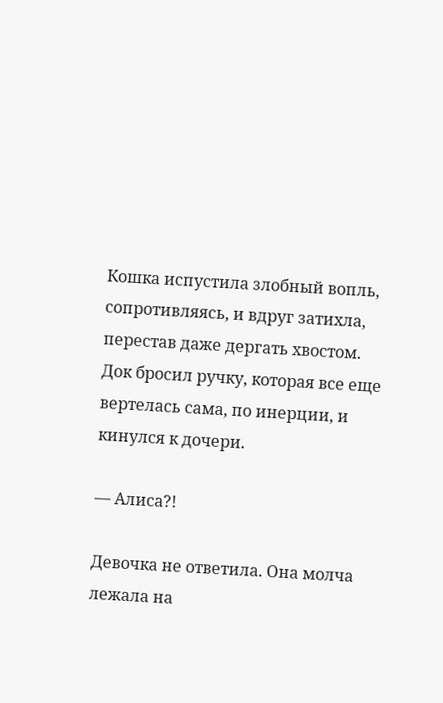Кошка испустила злобный вопль, сопротивляясь, и вдруг затихла, перестав даже дергать хвостом. Док бросил ручку, которая все еще вертелась сама, по инерции, и кинулся к дочери.

— Алиса?!

Девочка не ответила. Она молча лежала на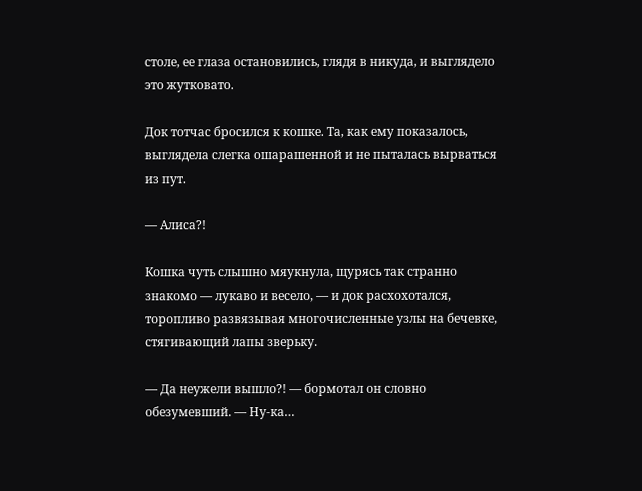столе, ее глаза остановились, глядя в никуда, и выглядело это жутковато.

Док тотчас бросился к кошке. Та, как ему показалось, выглядела слегка ошарашенной и не пыталась вырваться из пут.

— Алиса?!

Кошка чуть слышно мяукнула, щурясь так странно знакомо — лукаво и весело, — и док расхохотался, торопливо развязывая многочисленные узлы на бечевке, стягивающий лапы зверьку.

— Да неужели вышло?! — бормотал он словно обезумевший. — Ну-ка…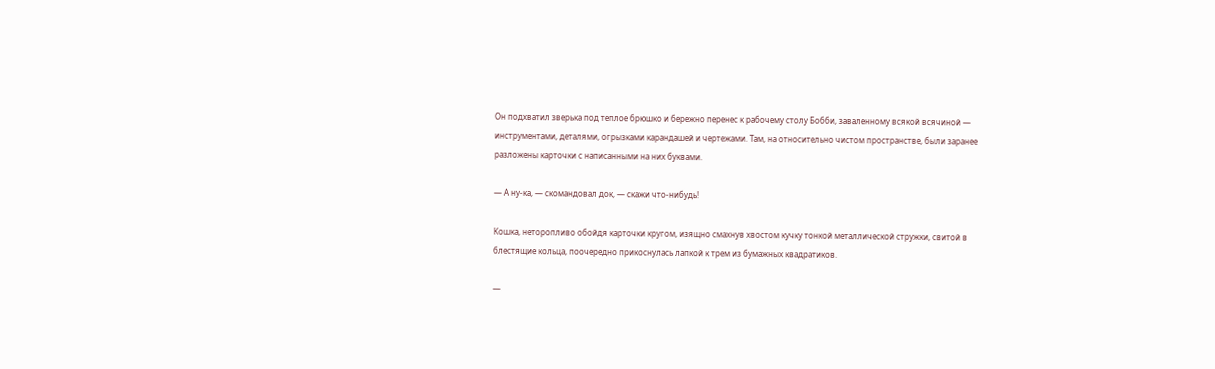Он подхватил зверька под теплое брюшко и бережно перенес к рабочему столу Бобби, заваленному всякой всячиной — инструментами, деталями, огрызками карандашей и чертежами. Там, на относительно чистом пространстве, были заранее разложены карточки с написанными на них буквами.

— А ну-ка, — скомандовал док, — скажи что-нибудь!

Кошка, неторопливо обойдя карточки кругом, изящно смахнув хвостом кучку тонкой металлической стружки, свитой в блестящие кольца, поочередно прикоснулась лапкой к трем из бумажных квадратиков.

—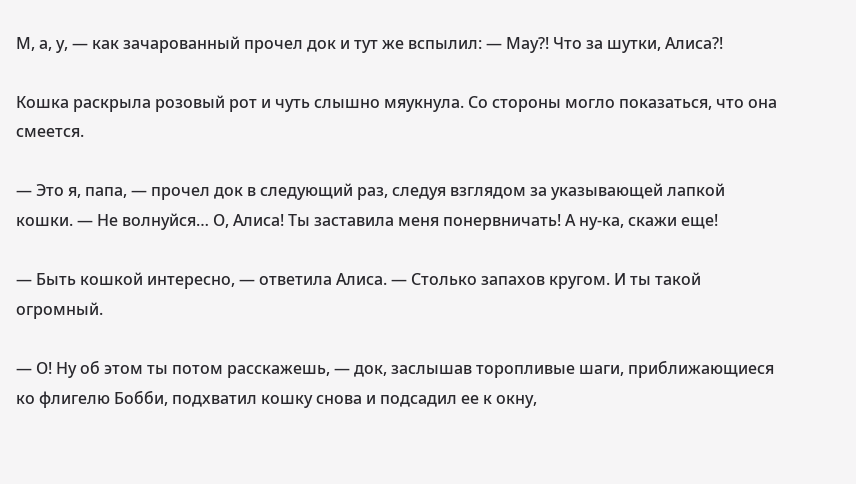М, а, у, — как зачарованный прочел док и тут же вспылил: — Мау?! Что за шутки, Алиса?!

Кошка раскрыла розовый рот и чуть слышно мяукнула. Со стороны могло показаться, что она смеется.

— Это я, папа, — прочел док в следующий раз, следуя взглядом за указывающей лапкой кошки. — Не волнуйся… О, Алиса! Ты заставила меня понервничать! А ну-ка, скажи еще!

— Быть кошкой интересно, — ответила Алиса. — Столько запахов кругом. И ты такой огромный.

— О! Ну об этом ты потом расскажешь, — док, заслышав торопливые шаги, приближающиеся ко флигелю Бобби, подхватил кошку снова и подсадил ее к окну,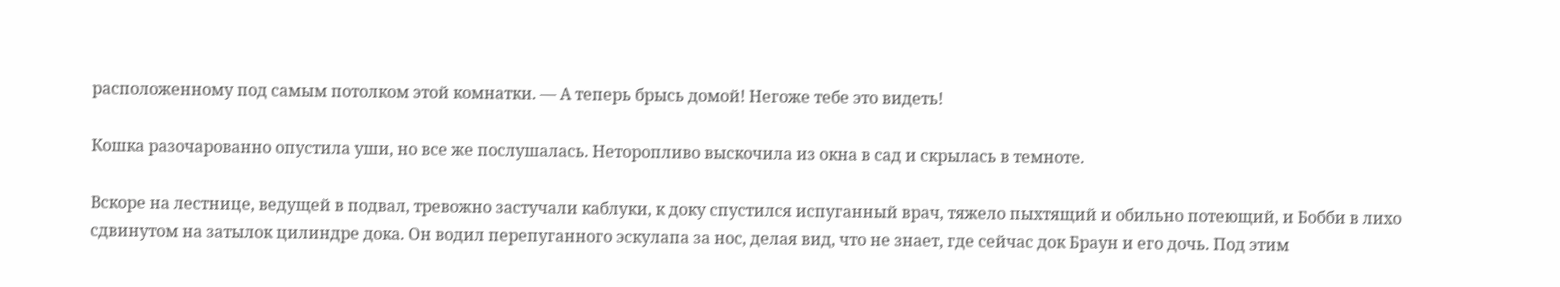расположенному под самым потолком этой комнатки. — А теперь брысь домой! Негоже тебе это видеть!

Кошка разочарованно опустила уши, но все же послушалась. Неторопливо выскочила из окна в сад и скрылась в темноте.

Вскоре на лестнице, ведущей в подвал, тревожно застучали каблуки, к доку спустился испуганный врач, тяжело пыхтящий и обильно потеющий, и Бобби в лихо сдвинутом на затылок цилиндре дока. Он водил перепуганного эскулапа за нос, делая вид, что не знает, где сейчас док Браун и его дочь. Под этим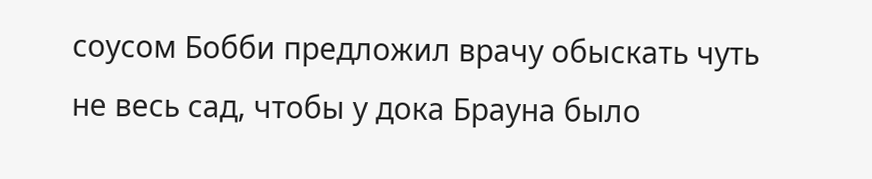соусом Бобби предложил врачу обыскать чуть не весь сад, чтобы у дока Брауна было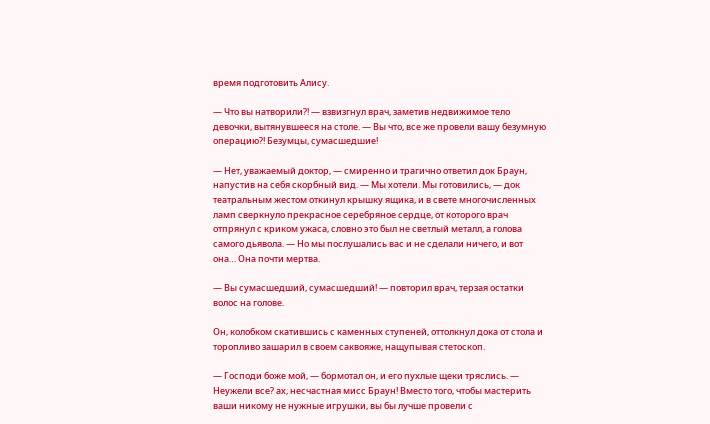время подготовить Алису.

— Что вы натворили?! — взвизгнул врач, заметив недвижимое тело девочки, вытянувшееся на столе. — Вы что, все же провели вашу безумную операцию?! Безумцы, сумасшедшие!

— Нет, уважаемый доктор, — смиренно и трагично ответил док Браун, напустив на себя скорбный вид. — Мы хотели. Мы готовились, — док театральным жестом откинул крышку ящика, и в свете многочисленных ламп сверкнуло прекрасное серебряное сердце, от которого врач отпрянул с криком ужаса, словно это был не светлый металл, а голова самого дьявола. — Но мы послушались вас и не сделали ничего, и вот она… Она почти мертва.

— Вы сумасшедший, сумасшедший! — повторил врач, терзая остатки волос на голове.

Он, колобком скатившись с каменных ступеней, оттолкнул дока от стола и торопливо зашарил в своем саквояже, нащупывая стетоскоп.

— Господи боже мой, — бормотал он, и его пухлые щеки тряслись. — Неужели все? ах, несчастная мисс Браун! Вместо того, чтобы мастерить ваши никому не нужные игрушки, вы бы лучше провели с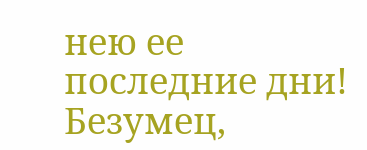нею ее последние дни! Безумец,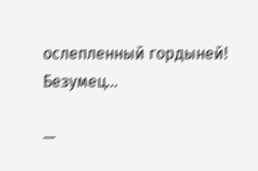ослепленный гордыней! Безумец…

—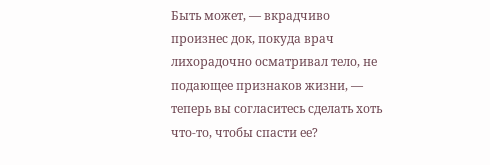Быть может, — вкрадчиво произнес док, покуда врач лихорадочно осматривал тело, не подающее признаков жизни, — теперь вы согласитесь сделать хоть что-то, чтобы спасти ее?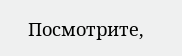Посмотрите,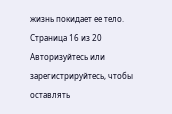жизнь покидает ее тело.
Страница 16 из 20
Авторизуйтесь или зарегистрируйтесь, чтобы оставлять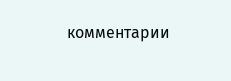комментарии